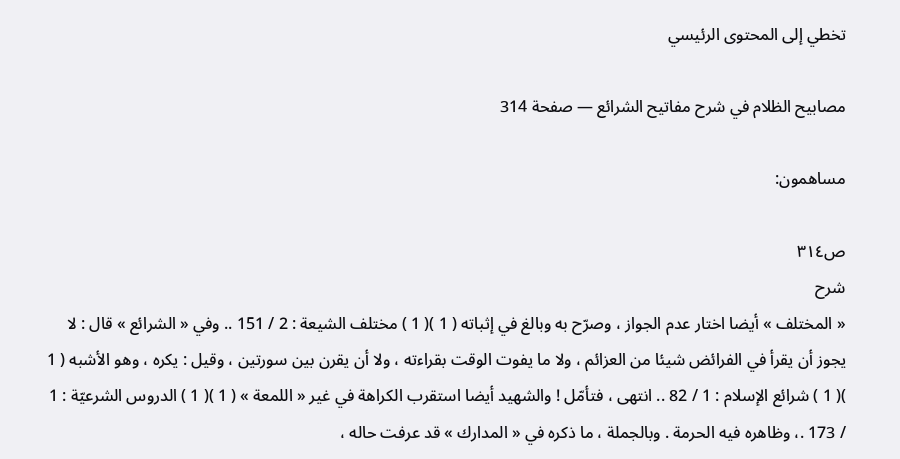تخطي إلى المحتوى الرئيسي

مصابيح الظلام في شرح مفاتيح الشرائع — صفحة 314

مساهمون:

ص٣١٤
شرح
« المختلف » أيضا اختار عدم الجواز ، وصرّح به وبالغ في إثباته ( 1 )( 1 ) مختلف الشيعة : 2 / 151 .. وفي « الشرائع » قال : لا يجوز أن يقرأ في الفرائض شيئا من العزائم ، ولا ما يفوت الوقت بقراءته ، ولا أن يقرن بين سورتين ، وقيل : يكره ، وهو الأشبه ( 1 )( 1 ) شرائع الإسلام : 1 / 82 .. انتهى ، فتأمّل ! والشهيد أيضا استقرب الكراهة في غير « اللمعة » ( 1 )( 1 ) الدروس الشرعيّة : 1 / 173 .، وظاهره فيه الحرمة . وبالجملة ، ما ذكره في « المدارك » قد عرفت حاله ،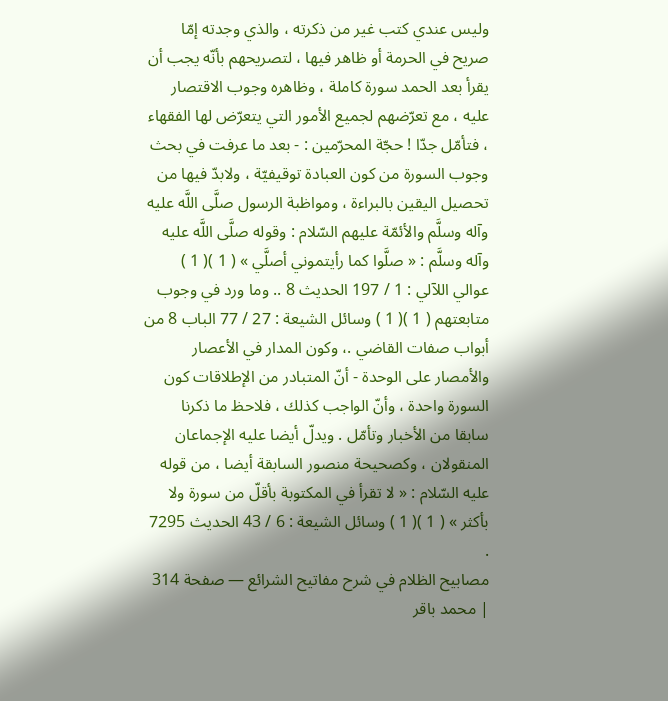وليس عندي كتب غير من ذكرته ، والذي وجدته إمّا صريح في الحرمة أو ظاهر فيها ، لتصريحهم بأنّه يجب أن يقرأ بعد الحمد سورة كاملة ، وظاهره وجوب الاقتصار عليه ، مع تعرّضهم لجميع الأمور التي يتعرّض لها الفقهاء ، فتأمّل جدّا ! حجّة المحرّمين : - بعد ما عرفت في بحث وجوب السورة من كون العبادة توقيفيّة ، ولابدّ فيها من تحصيل اليقين بالبراءة ، ومواظبة الرسول صلَّى اللَّه عليه وآله وسلَّم والأئمّة عليهم السّلام : وقوله صلَّى اللَّه عليه وآله وسلَّم : « صلَّوا كما رأيتموني أصلَّي » ( 1 )( 1 ) عوالي اللآلي : 1 / 197 الحديث 8 .. وما ورد في وجوب متابعتهم ( 1 )( 1 ) وسائل الشيعة : 27 / 77 الباب 8 من أبواب صفات القاضي .، وكون المدار في الأعصار والأمصار على الوحدة - أنّ المتبادر من الإطلاقات كون السورة واحدة ، وأنّ الواجب كذلك ، فلاحظ ما ذكرنا سابقا من الأخبار وتأمّل . ويدلّ أيضا عليه الإجماعان المنقولان ، وكصحيحة منصور السابقة أيضا ، من قوله عليه السّلام : « لا تقرأ في المكتوبة بأقلّ من سورة ولا بأكثر » ( 1 )( 1 ) وسائل الشيعة : 6 / 43 الحديث 7295 .
مصابيح الظلام في شرح مفاتيح الشرائع — صفحة 314 | محمد باقر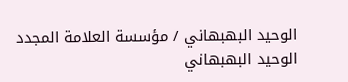الوحيد البهبهاني / مؤسسة العلامة المجدد الوحيد البهبهاني